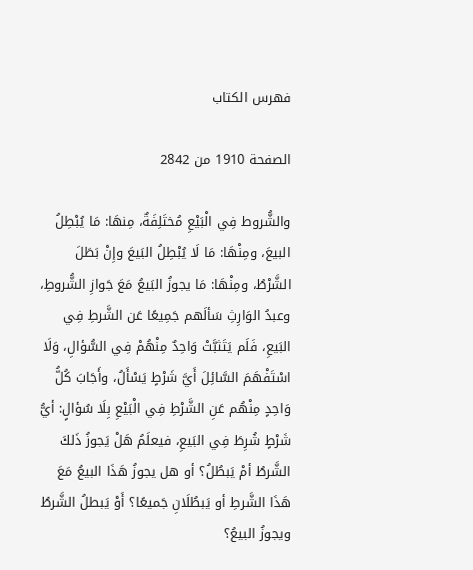فهرس الكتاب

الصفحة 1910 من 2842

والشُّروط فِي الْبَيْعِ مُختَلِفَةٌ، مِنهَا: مَا يُبْطِلُ البيعَ، ومِنْهَا: مَا لَا يُبْطِلُ البَيعَ وإِنْ بَطَلَ الشَّرْطُ، ومِنْهَا: مَا يجوزُ البَيعُ مَعَ جَوازِ الشُّروطِ، وعبدُ الوَارِثِ سَألَهم جَمِيعًا عَن الشَّرطِ فِي البَيعِ، فَلَم يَتَثبَّتْ وَاحِدٌ مِنْهُمْ فِي السُّؤالِ، وَلَا اسْتَفْهَمَ السَّائِلَ أَيَّ شَرْطٍ يَسْأَلُ، وأَجَابَ كُلُّ وَاحِدٍ مِنْهُم عَنِ الشَّرْطِ فِي الْبَيْعِ بِلَا سُؤالٍ: أيُّ شَرْطٍ شُرِطَ فِي البَيعِ، فيعلَمُ هَلْ يَجوزُ ذَلكَ الشَّرطُ أمْ يَبطُلُ؟ أو هل يجوزُ هَذَا البيعُ مَعَ هَذَا الشَّرطِ أو يَبطُلَانِ جَميعًا؟ أَوْ يَبطلُ الشَّرطُ ويجوزُ البيعُ؟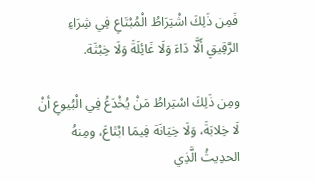فَمِن ذَلِكَ اشْتِرَاطُ الْمُبْتَاعِ فِي شِرَاءِ الرَّقِيقِ أَلَّا دَاءَ وَلَا غَائِلَةَ وَلَا خِبْثَة.

ومِن ذَلِكَ اسْتِراطُ مَنْ يُخْدَعُ فِي الْبُيوعِ أنْ لَا خِلابَةَ، وَلَا خِيَانَة فِيمَا ابْتَاعَ، ومِنهُ الحدِيثُ الَّذِي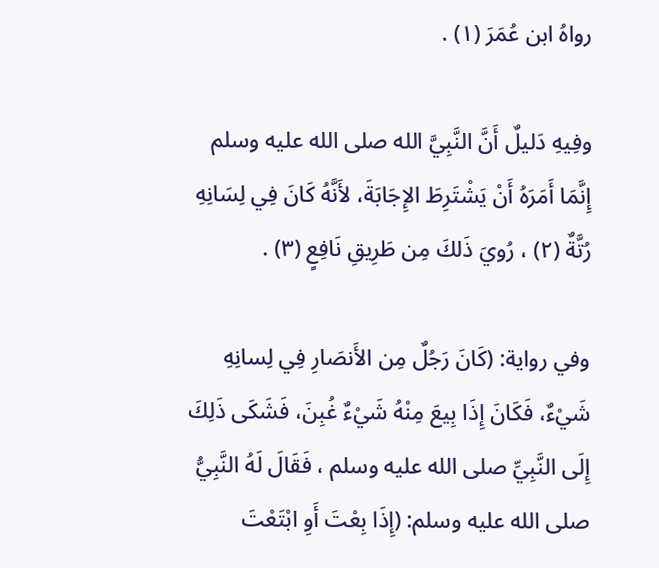رواهُ ابن عُمَرَ (١) .

وفِيهِ دَليلٌ أَنَّ النَّبِيَّ الله صلى الله عليه وسلم إِنَّمَا أَمَرَهُ أَنْ يَشْتَرِطَ الإِجَابَةَ، لأَنَّهُ كَانَ فِي لِسَانِهِ رُتَّةٌ (٢) ، رُويَ ذَلكَ مِن طَرِيقِ نَافِعٍ (٣) .

وفي رواية: (كَانَ رَجُلٌ مِن الأَنصَارِ فِي لِسانِهِ شَيْءٌ، فَكَانَ إِذَا بِيعَ مِنْهُ شَيْءٌ غُبِنَ، فَشَكَى ذَلِكَ إِلَى النَّبِيِّ صلى الله عليه وسلم ، فَقَالَ لَهُ النَّبِيُّ صلى الله عليه وسلم: (إِذَا بِعْتَ أَوِ ابْتَعْتَ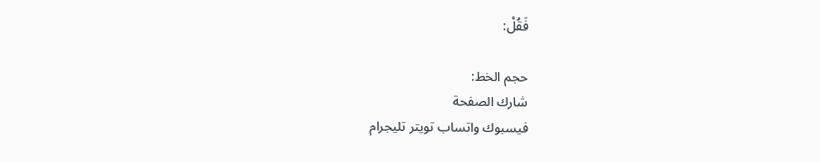فَقُلْ:

حجم الخط:
شارك الصفحة
فيسبوك واتساب تويتر تليجرام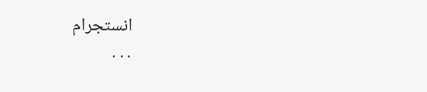انستجرام
. . .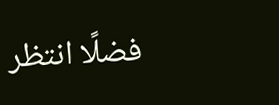فضلًا انتظر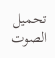تحميل الصوت